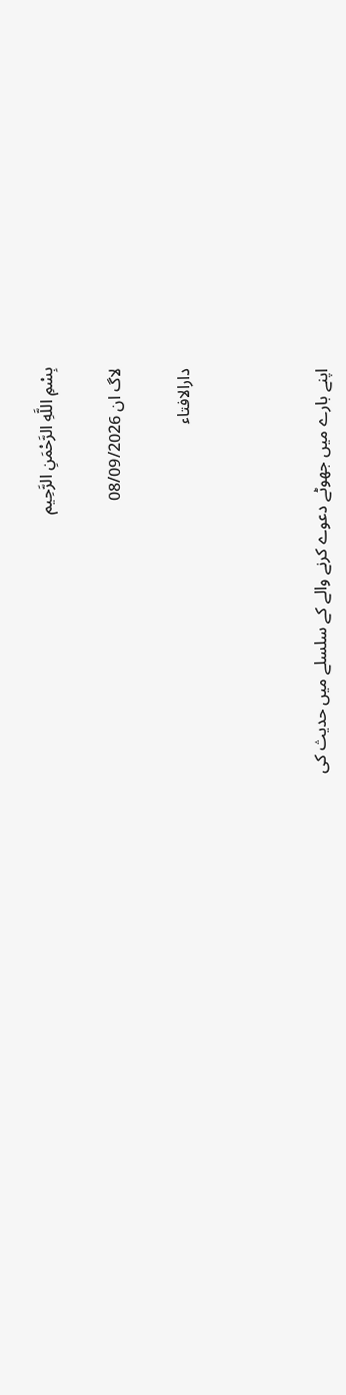بِسْمِ اللَّهِ الرَّحْمَنِ الرَّحِيم

لاگ ان 08/09/2026

دارالافتاء



اپنے بارے میں جھوٹے دعوے كرنے والے كے سلسلے ميں حدیث كی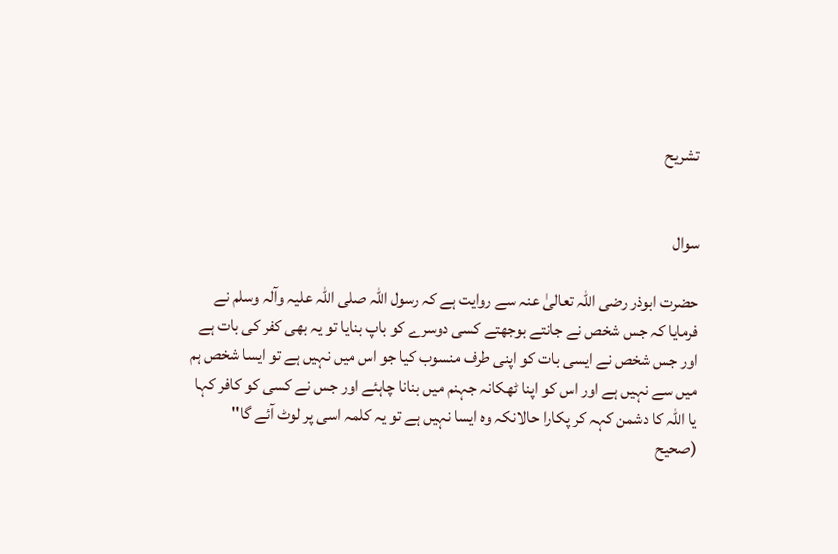تشريح


سوال

حضرت ابوذر رضی اللہ تعالیٰ عنہ سے روایت ہے کہ رسول اللہ صلی اللہ علیہ وآلہ وسلم نے فرمایا کہ جس شخص نے جانتے بوجھتے کسی دوسرے کو باپ بنایا تو یہ بھی کفر کی بات ہے اور جس شخص نے ایسی بات کو اپنی طرف منسوب کیا جو اس میں نہیں ہے تو ایسا شخص ہم میں سے نہیں ہے اور اس کو اپنا ٹھکانہ جہنم میں بنانا چاہئے اور جس نے کسی کو کافر کہا یا اللہ کا دشمن کہہ کر پکارا حالانکہ وہ ایسا نہیں ہے تو یہ کلمہ اسی پر لوٹ آئے گا'' (صحیح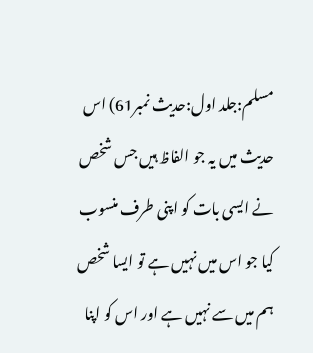مسلم:جلد اول:حدیث نمبر61) اس حدیث میں یہ جو الفاظ ہیں جس شخص نے ايسی بات کو اپنی طرف منسوب کیا جو اس میں نہیں ہے تو ایسا شخص ہم میں سے نہیں ہے اور اس کو اپنا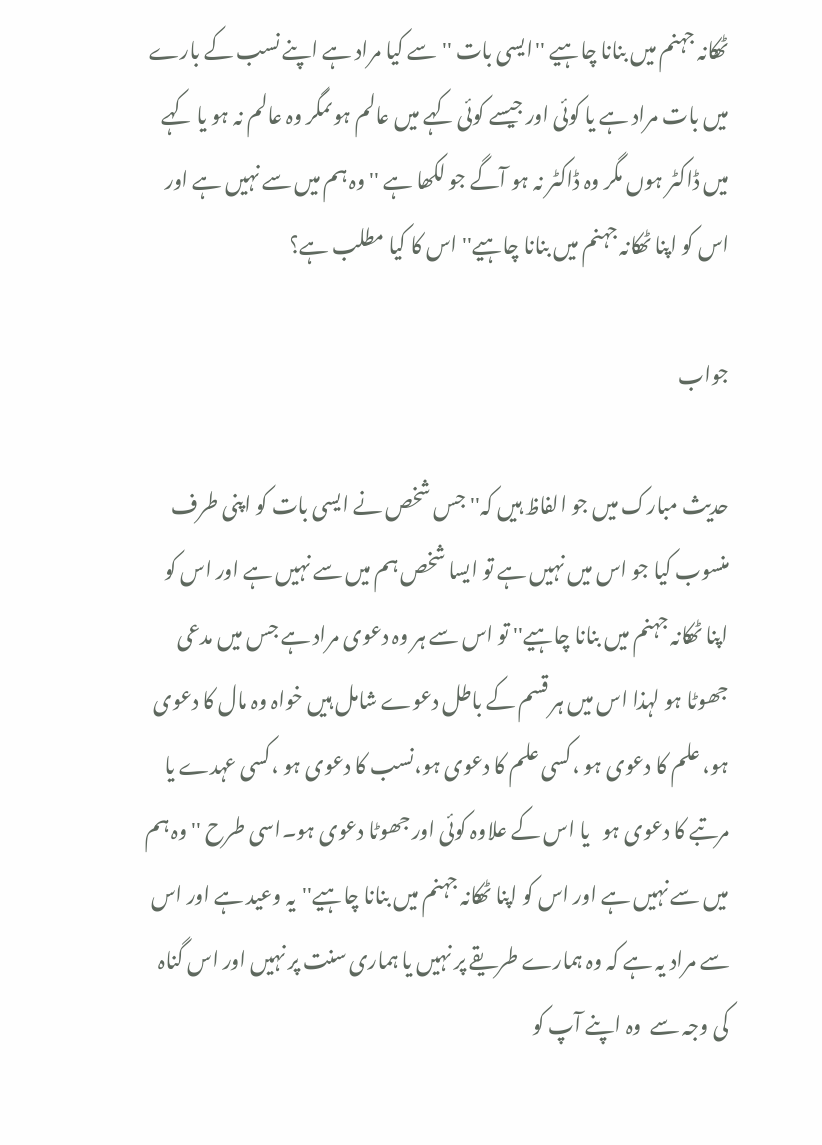ٹھکانہ جہنم میں بنانا چاہیے ''ایسی بات ''سے کیا مراد ہے اپنے نسب کے بارے میں بات مراد ہے یا کوئی اور جیسے کوئی کہے میں عالم ہوںمگر وہ عالم نہ ہو یا کہے میں ڈاکٹر ہوں مگر وہ ڈاکٹر نہ ہو آگے جو لکھا ہے ''وہ ہم میں سے نہیں ہے اور اس کو اپنا ٹھکانہ جہنم میں بنانا چاہیے'' اس کا کیا مطلب ہے؟

جواب

حدیث مبارک میں جو الفاظ ہیں کہ''جس شخص نے ايسی بات کو اپنی طرف منسوب کیا جو اس میں نہیں ہے تو ایسا شخص ہم میں سے نہیں ہے اور اس کو اپنا ٹھکانہ جہنم میں بنانا چاہیے'' تو اس سے ہر وہ دعوی مراد ہے جس ميں مدعی جھوٹا ہو لہذا اس میں ہر قسم کے باطل دعوے شامل ہیں خواہ وہ مال کا دعوی ہو، علم کا دعوی ہو ،کسی علم کا دعوی ہو،نسب کا دعوی ہو ،کسی عہدے یا مرتبے کا دعوی ہو   یا اس کے علاوہ کوئی اور جھوٹا دعوی ہو۔اسی طرح ''وہ ہم میں سے نہیں ہے اور اس کو اپنا ٹھکانہ جہنم میں بنانا چاہیے''یہ وعید ہے اور اس سے مراد یہ ہے کہ وہ ہمارے طریقے پر نہیں یا ہماری سنت پر نہیں اور اس گناہ کی وجہ سے  وہ اپنے آپ کو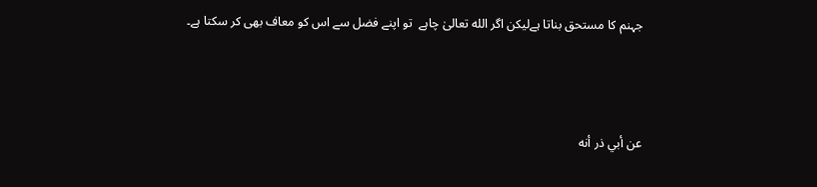جہنم کا مستحق بناتا ہےلیکن اگر الله تعالیٰ چاہے  تو اپنے فضل سے اس کو معاف بھی کر سکتا ہے۔



عن أبي ذر أنه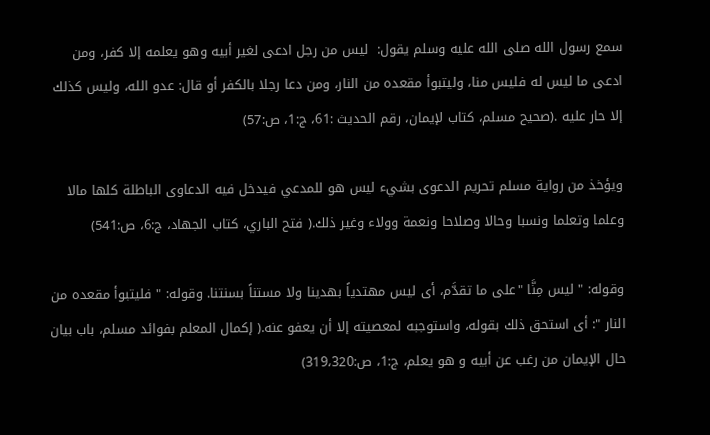سمع رسول الله صلى الله عليه وسلم يقول:  ليس من رجل ادعى لغير أبيه وهو يعلمه إلا كفر، ومن ادعى ما ليس له فليس منا، وليتبوأ مقعده من النار، ومن دعا رجلا بالكفر أو قال: عدو الله، وليس كذلك إلا حار عليه .(صحيح مسلم، كتاب لإيمان، رقم الحدیث :61، ج:1، ص:57)

ويؤخذ من رواية مسلم تحريم الدعوى بشيء ليس هو للمدعي فيدخل فيه الدعاوى الباطلة كلها مالا وعلما وتعلما ونسبا وحالا وصلاحا ونعمة وولاء وغير ذلك.( فتح الباري، کتاب الجھاد، ج:6، ص:541)

وقوله: " ليس مِنَّا "على ما تقدَّم، أى ليس مهتدياً بهدينا ولا مستناً بسنتنا. وقوله: " فليتبوأ مقعده من النار ": أى استحق ذلك بقوله، واستوجبه لمعصيته إلا أن يعفو عنه.( إكمال المعلم بفوائد مسلم، باب بيان حال الإيمان من رغب عن أبيه و هو يعلم، ج:1، ص:319،320)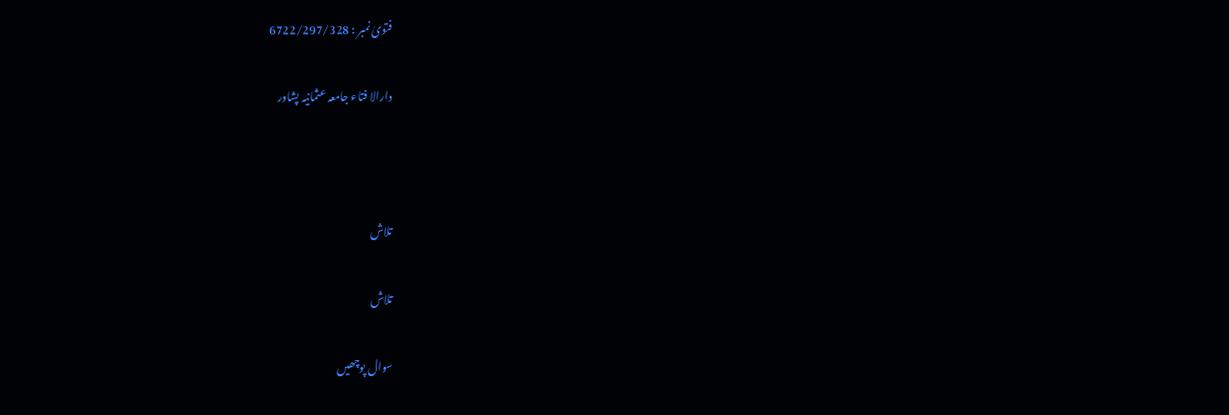فتویٰ نمبر : 6722/297/328

دارالا فتاء جامعہ عثمانیہ پشاور



تلاش

تلاش

سوال پوچھیں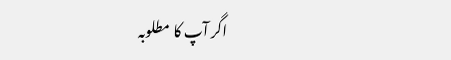اگر آپ کا مطلوبہ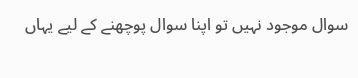سوال موجود نہیں تو اپنا سوال پوچھنے کے لیے یہاں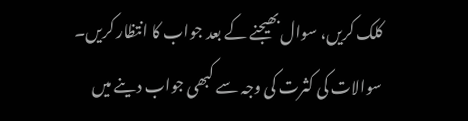کلک کریں، سوال بھیجنے کے بعد جواب کا انتظار کریں۔ سوالات کی کثرت کی وجہ سے کبھی جواب دینے میں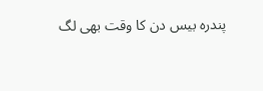پندرہ بیس دن کا وقت بھی لگ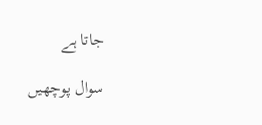جاتا ہے

سوال پوچھیں